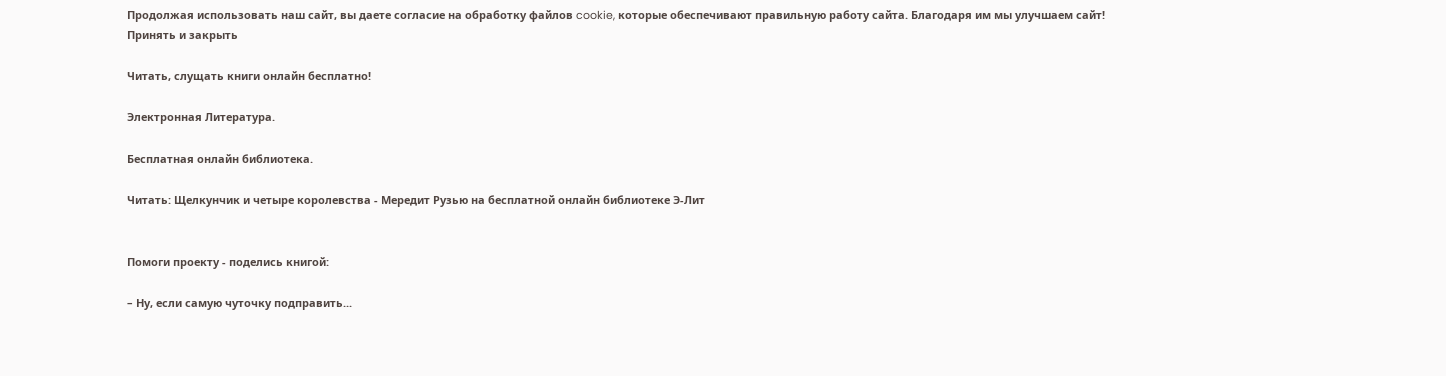Продолжая использовать наш сайт, вы даете согласие на обработку файлов cookie, которые обеспечивают правильную работу сайта. Благодаря им мы улучшаем сайт!
Принять и закрыть

Читать, слущать книги онлайн бесплатно!

Электронная Литература.

Бесплатная онлайн библиотека.

Читать: Щелкунчик и четыре королевства - Мередит Рузью на бесплатной онлайн библиотеке Э-Лит


Помоги проекту - поделись книгой:

– Ну, если самую чуточку подправить...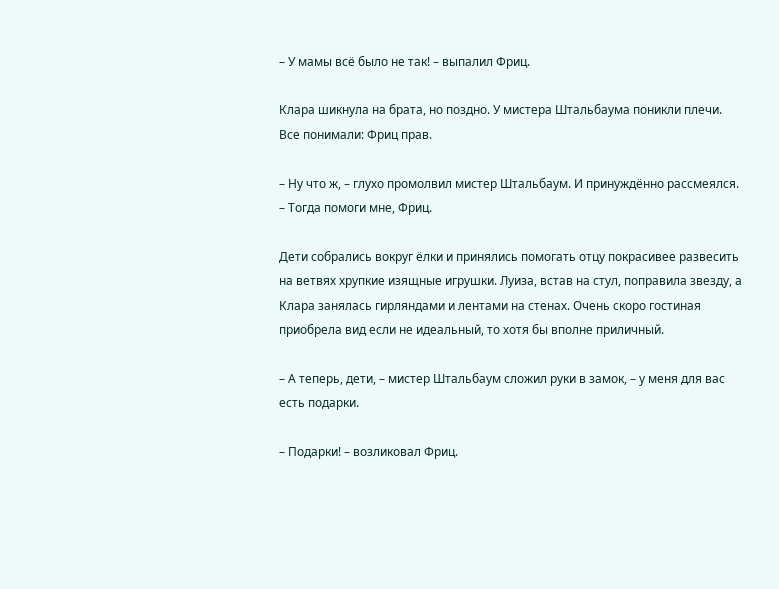– У мамы всё было не так! – выпалил Фриц.

Клара шикнула на брата, но поздно. У мистера Штальбаума поникли плечи. Все понимали: Фриц прав.

– Ну что ж, – глухо промолвил мистер Штальбаум. И принуждённо рассмеялся. – Тогда помоги мне, Фриц.

Дети собрались вокруг ёлки и принялись помогать отцу покрасивее развесить на ветвях хрупкие изящные игрушки. Луиза, встав на стул, поправила звезду, а Клара занялась гирляндами и лентами на стенах. Очень скоро гостиная приобрела вид если не идеальный, то хотя бы вполне приличный.

– А теперь, дети, – мистер Штальбаум сложил руки в замок, – у меня для вас есть подарки.

– Подарки! – возликовал Фриц.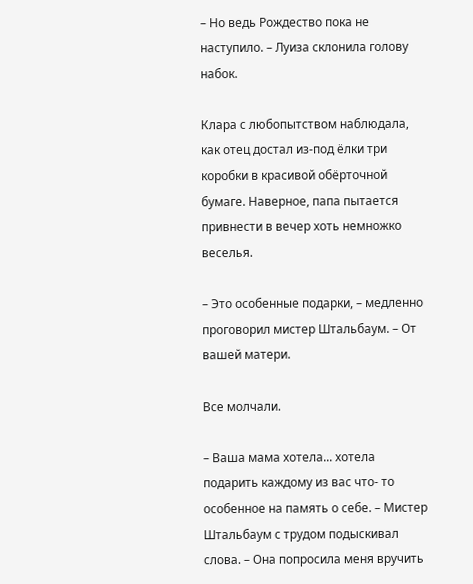– Но ведь Рождество пока не наступило. – Луиза склонила голову набок.

Клара с любопытством наблюдала, как отец достал из-под ёлки три коробки в красивой обёрточной бумаге. Наверное, папа пытается привнести в вечер хоть немножко веселья.

– Это особенные подарки, – медленно проговорил мистер Штальбаум. – От вашей матери.

Все молчали.

– Ваша мама хотела... хотела подарить каждому из вас что- то особенное на память о себе. – Мистер Штальбаум с трудом подыскивал слова. – Она попросила меня вручить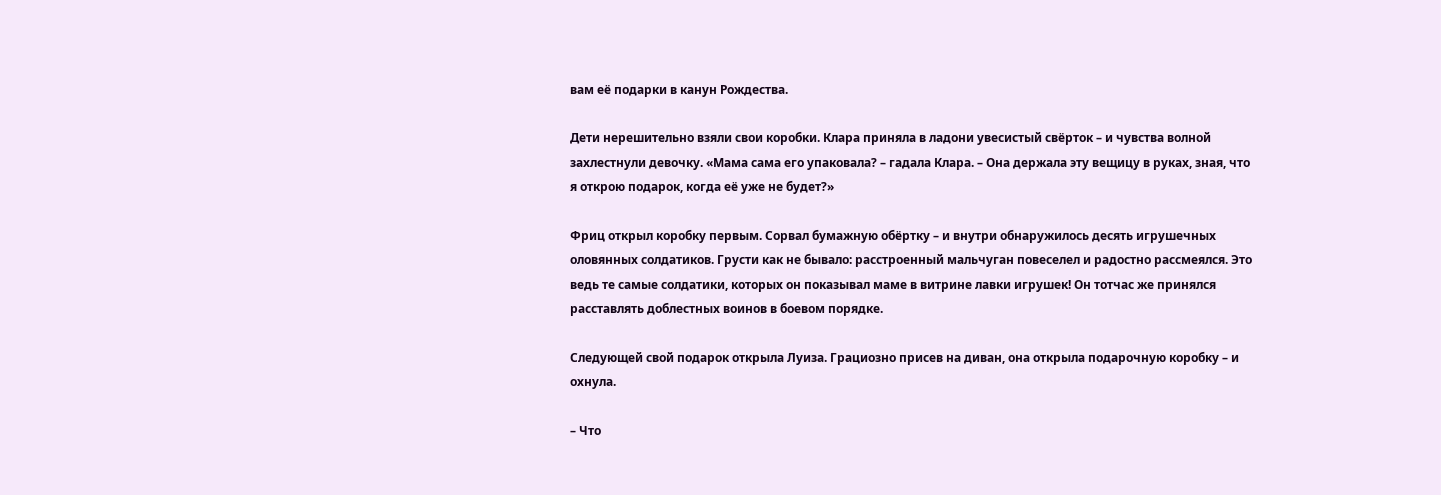вам её подарки в канун Рождества.

Дети нерешительно взяли свои коробки. Клара приняла в ладони увесистый свёрток – и чувства волной захлестнули девочку. «Мама сама его упаковала? – гадала Клара. – Она держала эту вещицу в руках, зная, что я открою подарок, когда её уже не будет?»

Фриц открыл коробку первым. Сорвал бумажную обёртку – и внутри обнаружилось десять игрушечных оловянных солдатиков. Грусти как не бывало: расстроенный мальчуган повеселел и радостно рассмеялся. Это ведь те самые солдатики, которых он показывал маме в витрине лавки игрушек! Он тотчас же принялся расставлять доблестных воинов в боевом порядке.

Следующей свой подарок открыла Луиза. Грациозно присев на диван, она открыла подарочную коробку – и охнула.

– Что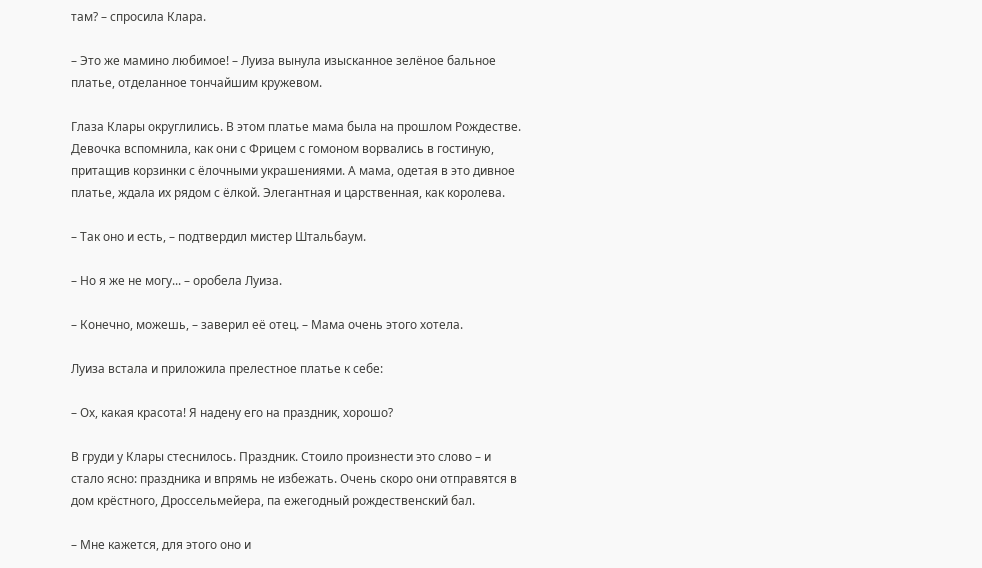там? – спросила Клара.

– Это же мамино любимое! – Луиза вынула изысканное зелёное бальное платье, отделанное тончайшим кружевом.

Глаза Клары округлились. В этом платье мама была на прошлом Рождестве. Девочка вспомнила, как они с Фрицем с гомоном ворвались в гостиную, притащив корзинки с ёлочными украшениями. А мама, одетая в это дивное платье, ждала их рядом с ёлкой. Элегантная и царственная, как королева.

– Так оно и есть, – подтвердил мистер Штальбаум.

– Но я же не могу... – оробела Луиза.

– Конечно, можешь, – заверил её отец. – Мама очень этого хотела.

Луиза встала и приложила прелестное платье к себе:

– Ох, какая красота! Я надену его на праздник, хорошо?

В груди у Клары стеснилось. Праздник. Стоило произнести это слово – и стало ясно: праздника и впрямь не избежать. Очень скоро они отправятся в дом крёстного, Дроссельмейера, па ежегодный рождественский бал.

– Мне кажется, для этого оно и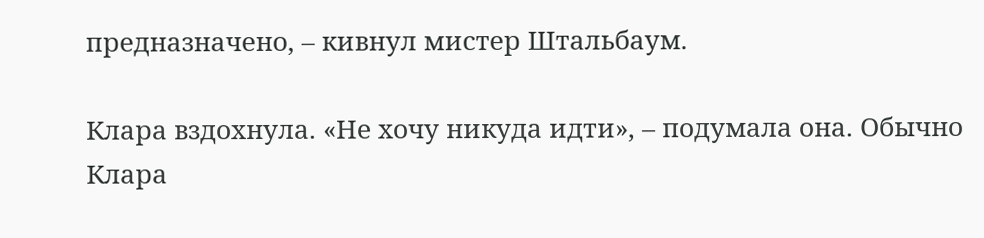предназначено, – кивнул мистер Штальбаум.

Клара вздохнула. «Не хочу никуда идти», – подумала она. Обычно Клара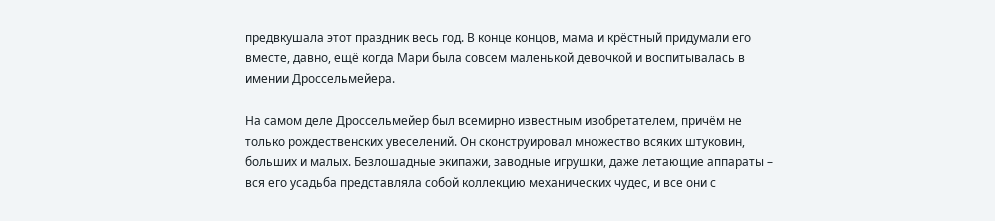предвкушала этот праздник весь год. В конце концов, мама и крёстный придумали его вместе, давно, ещё когда Мари была совсем маленькой девочкой и воспитывалась в имении Дроссельмейера.

На самом деле Дроссельмейер был всемирно известным изобретателем, причём не только рождественских увеселений. Он сконструировал множество всяких штуковин, больших и малых. Безлошадные экипажи, заводные игрушки, даже летающие аппараты – вся его усадьба представляла собой коллекцию механических чудес, и все они с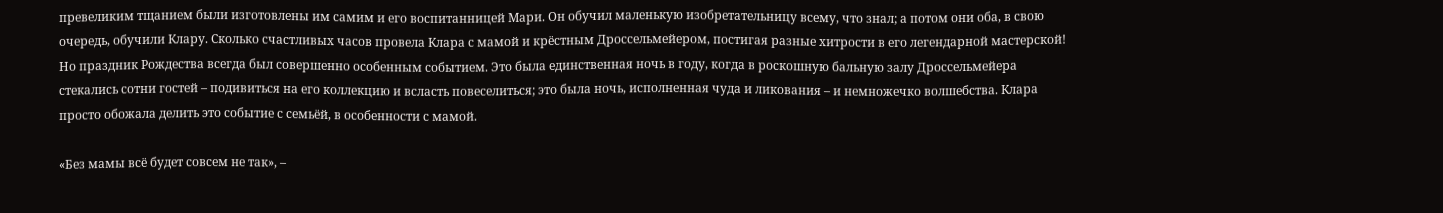превеликим тщанием были изготовлены им самим и его воспитанницей Мари. Он обучил маленькую изобретательницу всему, что знал; а потом они оба, в свою очередь, обучили Клару. Сколько счастливых часов провела Клара с мамой и крёстным Дроссельмейером, постигая разные хитрости в его легендарной мастерской! Но праздник Рождества всегда был совершенно особенным событием. Это была единственная ночь в году, когда в роскошную бальную залу Дроссельмейера стекались сотни гостей – подивиться на его коллекцию и всласть повеселиться; это была ночь, исполненная чуда и ликования – и немножечко волшебства. Клара просто обожала делить это событие с семьёй, в особенности с мамой.

«Без мамы всё будет совсем не так», –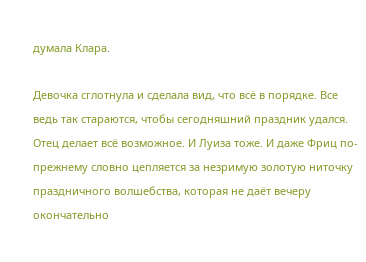думала Клара.

Девочка сглотнула и сделала вид, что всё в порядке. Все ведь так стараются, чтобы сегодняшний праздник удался. Отец делает всё возможное. И Луиза тоже. И даже Фриц по-прежнему словно цепляется за незримую золотую ниточку праздничного волшебства, которая не даёт вечеру окончательно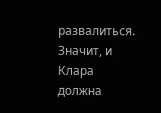развалиться. Значит, и Клара должна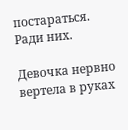постараться. Ради них.

Девочка нервно вертела в руках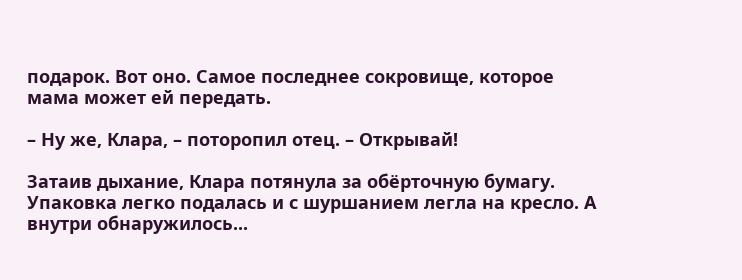подарок. Вот оно. Самое последнее сокровище, которое мама может ей передать.

– Ну же, Клара, – поторопил отец. – Открывай!

Затаив дыхание, Клара потянула за обёрточную бумагу. Упаковка легко подалась и с шуршанием легла на кресло. А внутри обнаружилось...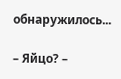обнаружилось...

– Яйцо? –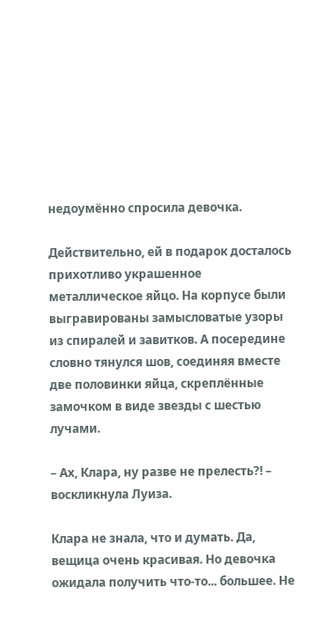недоумённо спросила девочка.

Действительно, ей в подарок досталось прихотливо украшенное металлическое яйцо. На корпусе были выгравированы замысловатые узоры из спиралей и завитков. А посередине словно тянулся шов, соединяя вместе две половинки яйца, скреплённые замочком в виде звезды с шестью лучами.

– Ах, Клара, ну разве не прелесть?! – воскликнула Луиза.

Клара не знала, что и думать. Да, вещица очень красивая. Но девочка ожидала получить что-то... большее. Не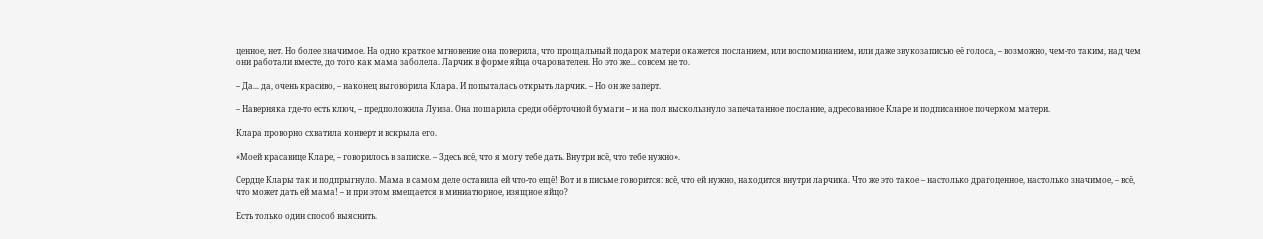ценное, нет. Но более значимое. На одно краткое мгновение она поверила, что прощальный подарок матери окажется посланием, или воспоминанием, или даже звукозаписью её голоса, – возможно, чем-то таким, над чем они работали вместе, до того как мама заболела. Ларчик в форме яйца очарователен. Но это же... совсем не то.

– Да... да, очень красиво, – наконец выговорила Клара. И попыталась открыть ларчик. – Но он же заперт.

– Наверняка где-то есть ключ, – предположила Луиза. Она пошарила среди обёрточной бумаги – и на пол выскользнуло запечатанное послание, адресованное Кларе и подписанное почерком матери.

Клара проворно схватила конверт и вскрыла его.

«Моей красавице Кларе, – говорилось в записке. – Здесь всё, что я могу тебе дать. Внутри всё, что тебе нужно».

Сердце Клары так и подпрыгнуло. Мама в самом деле оставила ей что-то ещё! Вот и в письме говорится: всё, что ей нужно, находится внутри ларчика. Что же это такое – настолько драгоценное, настолько значимое, – всё, что может дать ей мама! – и при этом вмещается в миниатюрное, изящное яйцо?

Есть только один способ выяснить.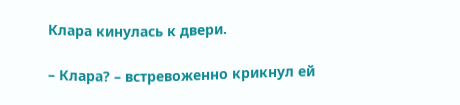Клара кинулась к двери.

– Клара? – встревоженно крикнул ей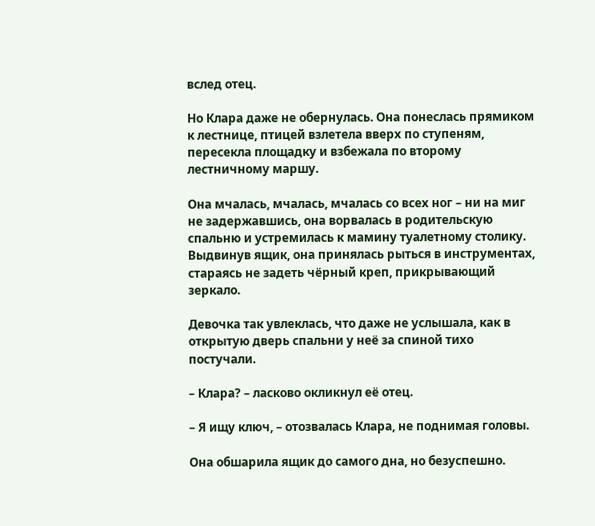вслед отец.

Но Клара даже не обернулась. Она понеслась прямиком к лестнице, птицей взлетела вверх по ступеням, пересекла площадку и взбежала по второму лестничному маршу.

Она мчалась, мчалась, мчалась со всех ног – ни на миг не задержавшись, она ворвалась в родительскую спальню и устремилась к мамину туалетному столику. Выдвинув ящик, она принялась рыться в инструментах, стараясь не задеть чёрный креп, прикрывающий зеркало.

Девочка так увлеклась, что даже не услышала, как в открытую дверь спальни у неё за спиной тихо постучали.

– Клара? – ласково окликнул её отец.

– Я ищу ключ, – отозвалась Клара, не поднимая головы.

Она обшарила ящик до самого дна, но безуспешно.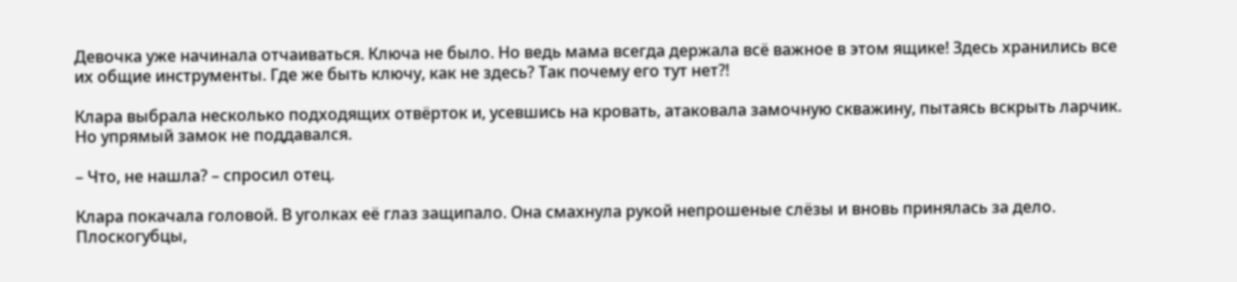Девочка уже начинала отчаиваться. Ключа не было. Но ведь мама всегда держала всё важное в этом ящике! Здесь хранились все их общие инструменты. Где же быть ключу, как не здесь? Так почему его тут нет?!

Клара выбрала несколько подходящих отвёрток и, усевшись на кровать, атаковала замочную скважину, пытаясь вскрыть ларчик. Но упрямый замок не поддавался.

– Что, не нашла? – спросил отец.

Клара покачала головой. В уголках её глаз защипало. Она смахнула рукой непрошеные слёзы и вновь принялась за дело. Плоскогубцы,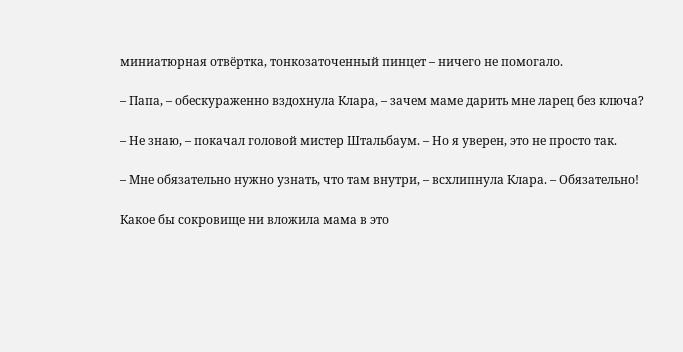миниатюрная отвёртка, тонкозаточенный пинцет – ничего не помогало.

– Папа, – обескураженно вздохнула Клара, – зачем маме дарить мне ларец без ключа?

– Не знаю, – покачал головой мистер Штальбаум. – Но я уверен, это не просто так.

– Мне обязательно нужно узнать, что там внутри, – всхлипнула Клара. – Обязательно!

Какое бы сокровище ни вложила мама в это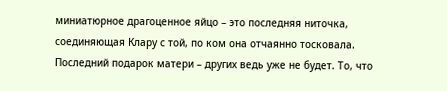миниатюрное драгоценное яйцо – это последняя ниточка, соединяющая Клару с той, по ком она отчаянно тосковала. Последний подарок матери – других ведь уже не будет. То, что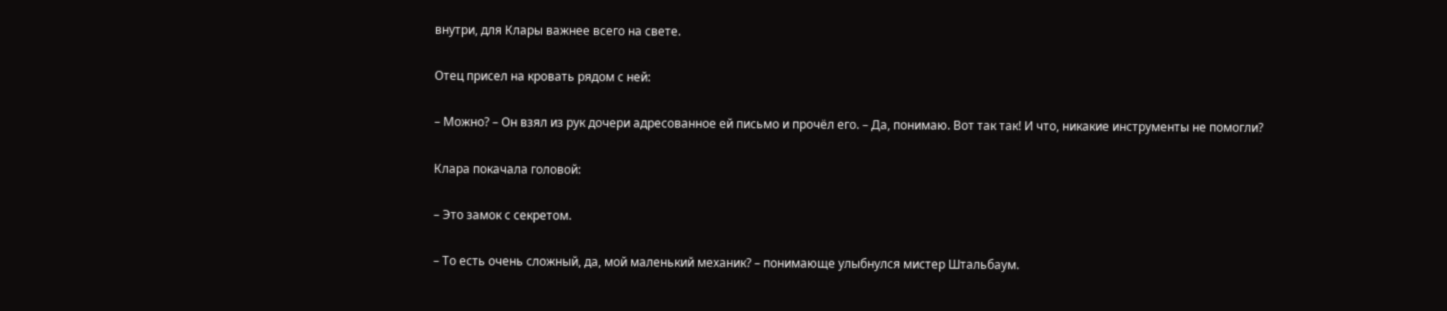внутри, для Клары важнее всего на свете.

Отец присел на кровать рядом с ней:

– Можно? – Он взял из рук дочери адресованное ей письмо и прочёл его. – Да, понимаю. Вот так так! И что, никакие инструменты не помогли?

Клара покачала головой:

– Это замок с секретом.

– То есть очень сложный, да, мой маленький механик? – понимающе улыбнулся мистер Штальбаум.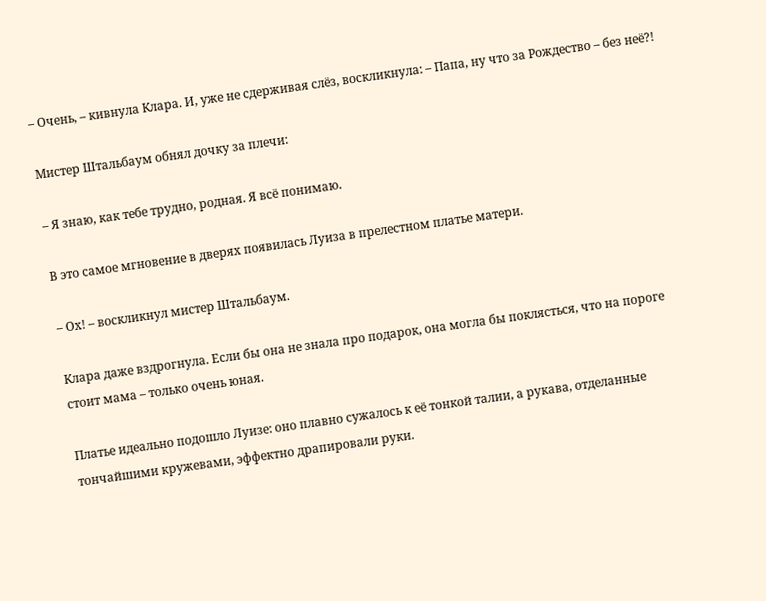– Очень, – кивнула Клара. И, уже не сдерживая слёз, воскликнула: – Папа, ну что за Рождество – без неё?!

Мистер Штальбаум обнял дочку за плечи:

– Я знаю, как тебе трудно, родная. Я всё понимаю.

В это самое мгновение в дверях появилась Луиза в прелестном платье матери.

– Ох! – воскликнул мистер Штальбаум.

Клара даже вздрогнула. Если бы она не знала про подарок, она могла бы поклясться, что на пороге стоит мама – только очень юная.

Платье идеально подошло Луизе: оно плавно сужалось к её тонкой талии, а рукава, отделанные тончайшими кружевами, эффектно драпировали руки.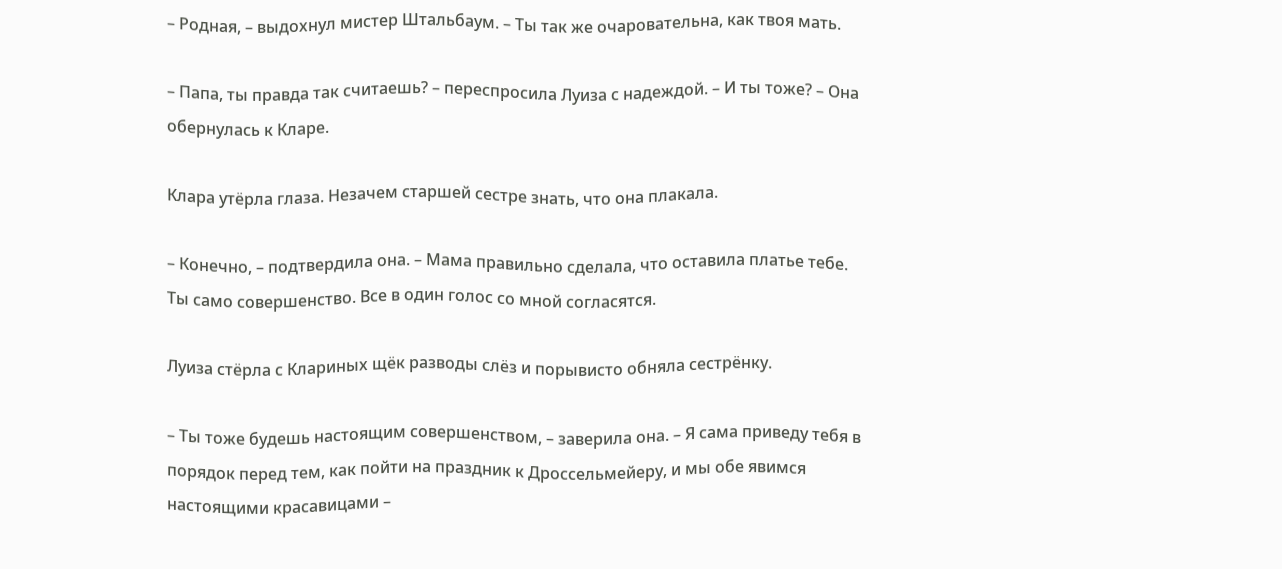– Родная, – выдохнул мистер Штальбаум. – Ты так же очаровательна, как твоя мать.

– Папа, ты правда так считаешь? – переспросила Луиза с надеждой. – И ты тоже? – Она обернулась к Кларе.

Клара утёрла глаза. Незачем старшей сестре знать, что она плакала.

– Конечно, – подтвердила она. – Мама правильно сделала, что оставила платье тебе. Ты само совершенство. Все в один голос со мной согласятся.

Луиза стёрла с Клариных щёк разводы слёз и порывисто обняла сестрёнку.

– Ты тоже будешь настоящим совершенством, – заверила она. – Я сама приведу тебя в порядок перед тем, как пойти на праздник к Дроссельмейеру, и мы обе явимся настоящими красавицами –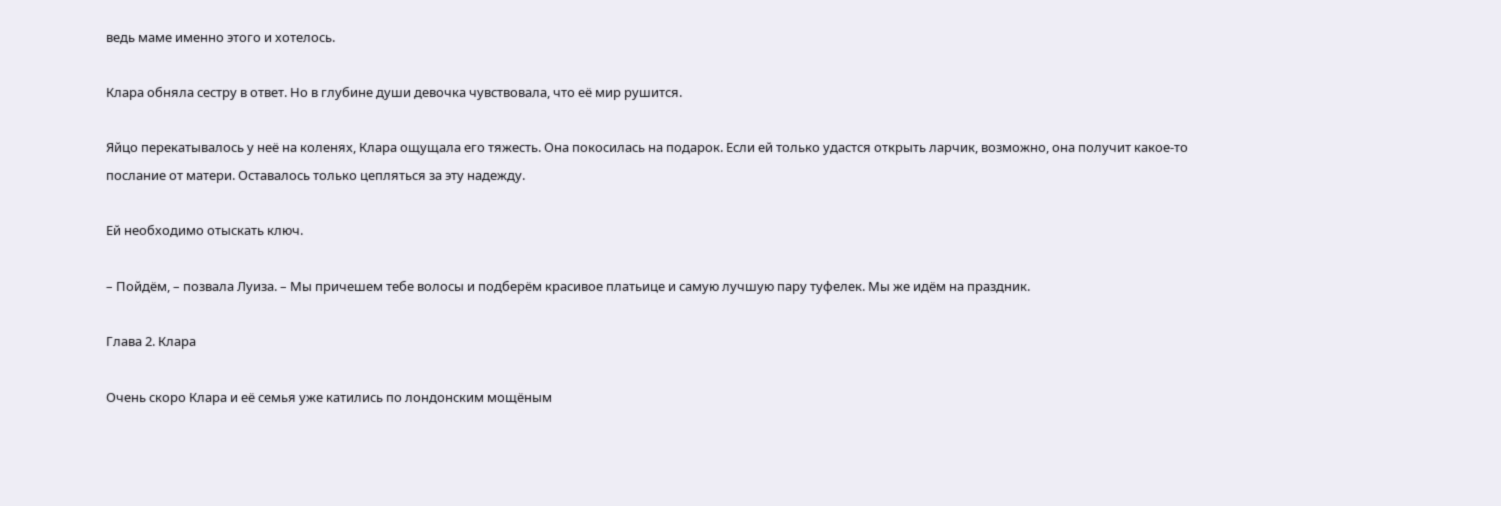ведь маме именно этого и хотелось.

Клара обняла сестру в ответ. Но в глубине души девочка чувствовала, что её мир рушится.

Яйцо перекатывалось у неё на коленях, Клара ощущала его тяжесть. Она покосилась на подарок. Если ей только удастся открыть ларчик, возможно, она получит какое-то послание от матери. Оставалось только цепляться за эту надежду.

Ей необходимо отыскать ключ.

– Пойдём, – позвала Луиза. – Мы причешем тебе волосы и подберём красивое платьице и самую лучшую пару туфелек. Мы же идём на праздник.

Глава 2. Клара

Очень скоро Клара и её семья уже катились по лондонским мощёным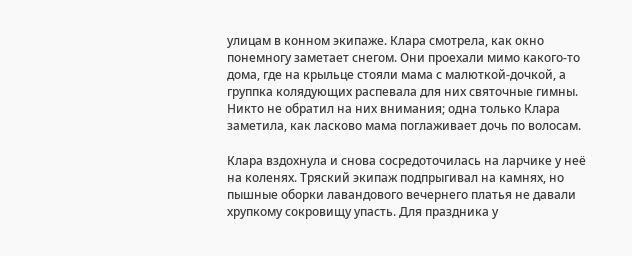улицам в конном экипаже. Клара смотрела, как окно понемногу заметает снегом. Они проехали мимо какого-то дома, где на крыльце стояли мама с малюткой-дочкой, а группка колядующих распевала для них святочные гимны. Никто не обратил на них внимания; одна только Клара заметила, как ласково мама поглаживает дочь по волосам.

Клара вздохнула и снова сосредоточилась на ларчике у неё на коленях. Тряский экипаж подпрыгивал на камнях, но пышные оборки лавандового вечернего платья не давали хрупкому сокровищу упасть. Для праздника у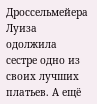Дроссельмейера Луиза одолжила сестре одно из своих лучших платьев. А ещё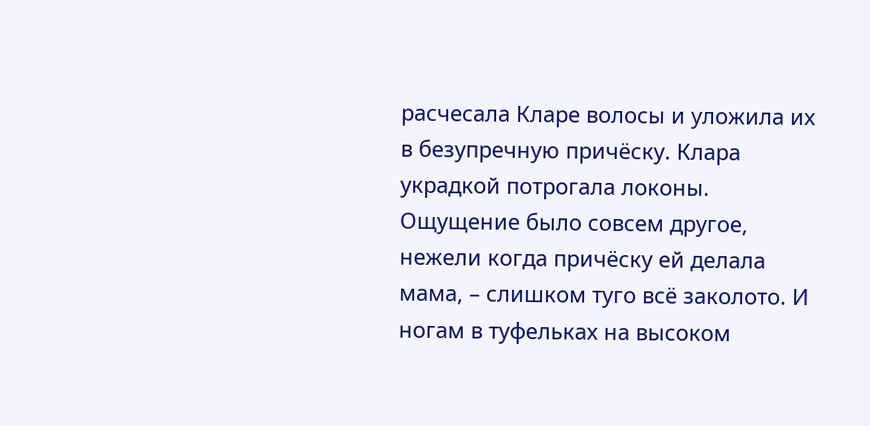расчесала Кларе волосы и уложила их в безупречную причёску. Клара украдкой потрогала локоны. Ощущение было совсем другое, нежели когда причёску ей делала мама, – слишком туго всё заколото. И ногам в туфельках на высоком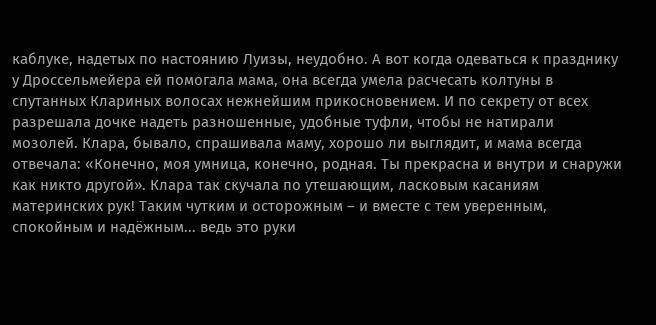каблуке, надетых по настоянию Луизы, неудобно. А вот когда одеваться к празднику у Дроссельмейера ей помогала мама, она всегда умела расчесать колтуны в спутанных Клариных волосах нежнейшим прикосновением. И по секрету от всех разрешала дочке надеть разношенные, удобные туфли, чтобы не натирали мозолей. Клара, бывало, спрашивала маму, хорошо ли выглядит, и мама всегда отвечала: «Конечно, моя умница, конечно, родная. Ты прекрасна и внутри и снаружи как никто другой». Клара так скучала по утешающим, ласковым касаниям материнских рук! Таким чутким и осторожным – и вместе с тем уверенным, спокойным и надёжным... ведь это руки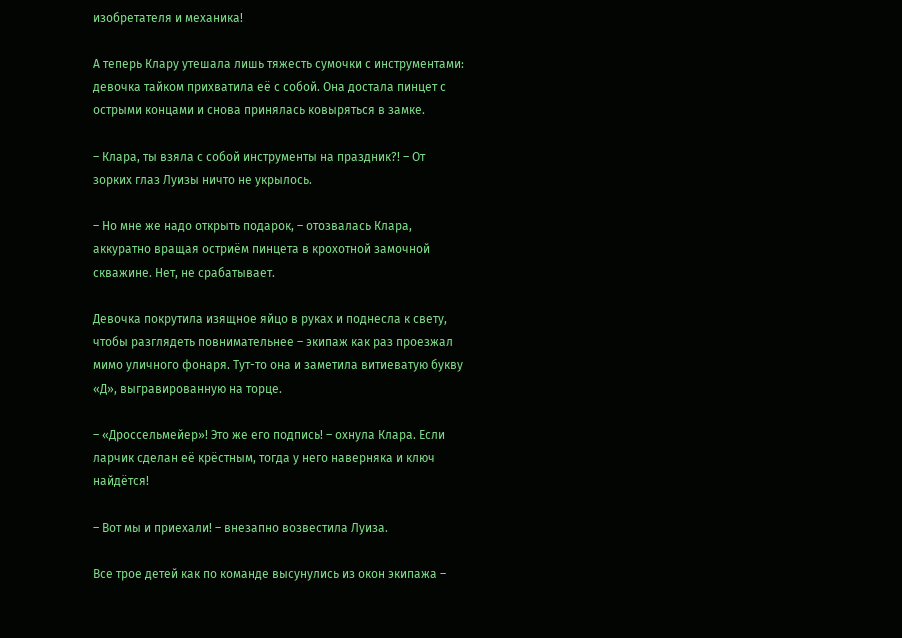изобретателя и механика!

А теперь Клару утешала лишь тяжесть сумочки с инструментами: девочка тайком прихватила её с собой. Она достала пинцет с острыми концами и снова принялась ковыряться в замке.

– Клара, ты взяла с собой инструменты на праздник?! – От зорких глаз Луизы ничто не укрылось.

– Но мне же надо открыть подарок, – отозвалась Клара, аккуратно вращая остриём пинцета в крохотной замочной скважине. Нет, не срабатывает.

Девочка покрутила изящное яйцо в руках и поднесла к свету, чтобы разглядеть повнимательнее – экипаж как раз проезжал мимо уличного фонаря. Тут-то она и заметила витиеватую букву «Д», выгравированную на торце.

– «Дроссельмейер»! Это же его подпись! – охнула Клара. Если ларчик сделан её крёстным, тогда у него наверняка и ключ найдётся!

– Вот мы и приехали! – внезапно возвестила Луиза.

Все трое детей как по команде высунулись из окон экипажа –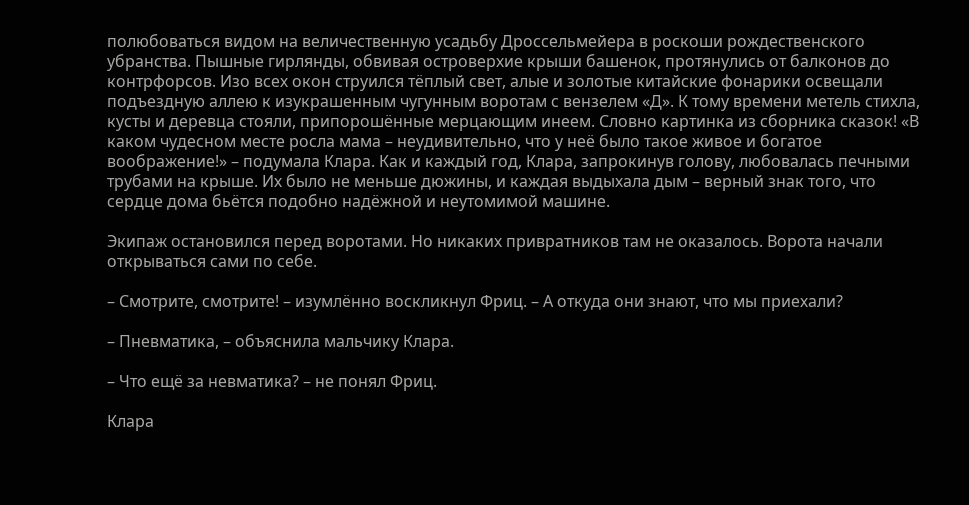полюбоваться видом на величественную усадьбу Дроссельмейера в роскоши рождественского убранства. Пышные гирлянды, обвивая островерхие крыши башенок, протянулись от балконов до контрфорсов. Изо всех окон струился тёплый свет, алые и золотые китайские фонарики освещали подъездную аллею к изукрашенным чугунным воротам с вензелем «Д». К тому времени метель стихла, кусты и деревца стояли, припорошённые мерцающим инеем. Словно картинка из сборника сказок! «В каком чудесном месте росла мама – неудивительно, что у неё было такое живое и богатое воображение!» – подумала Клара. Как и каждый год, Клара, запрокинув голову, любовалась печными трубами на крыше. Их было не меньше дюжины, и каждая выдыхала дым – верный знак того, что сердце дома бьётся подобно надёжной и неутомимой машине.

Экипаж остановился перед воротами. Но никаких привратников там не оказалось. Ворота начали открываться сами по себе.

– Смотрите, смотрите! – изумлённо воскликнул Фриц. – А откуда они знают, что мы приехали?

– Пневматика, – объяснила мальчику Клара.

– Что ещё за невматика? – не понял Фриц.

Клара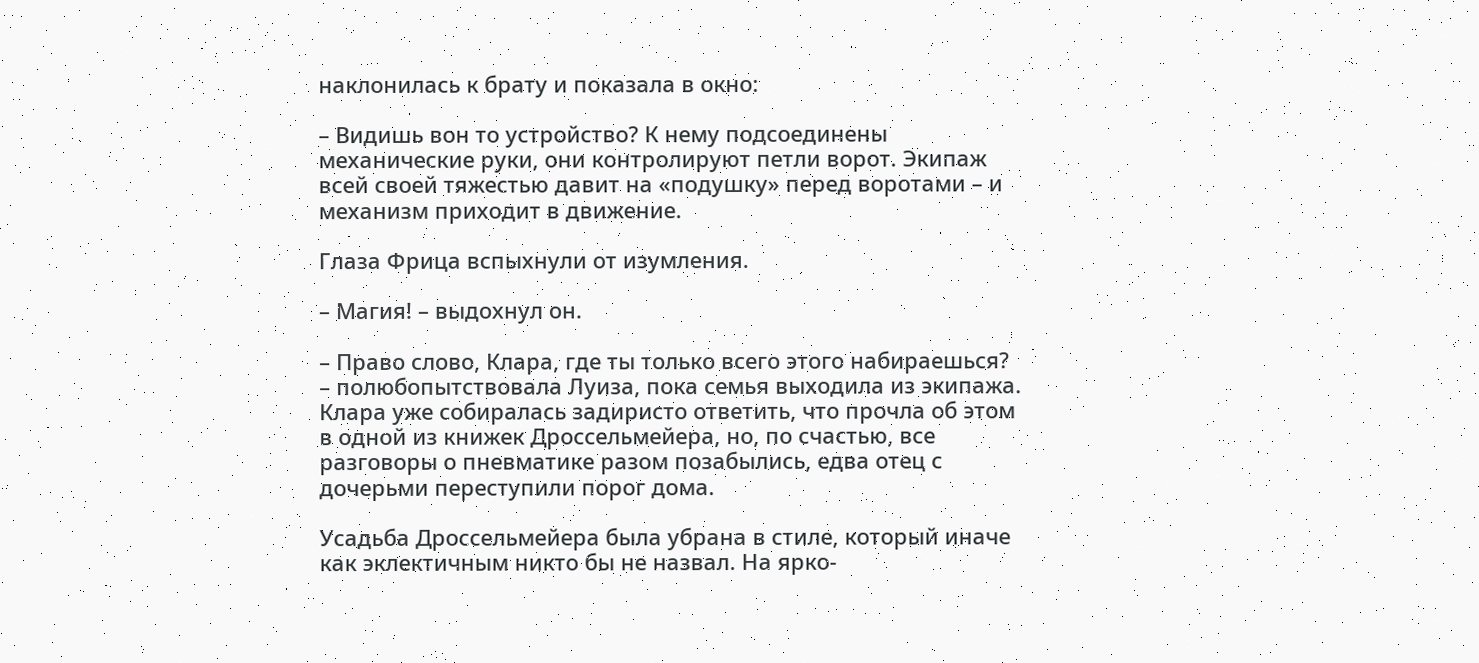наклонилась к брату и показала в окно:

– Видишь вон то устройство? К нему подсоединены механические руки, они контролируют петли ворот. Экипаж всей своей тяжестью давит на «подушку» перед воротами – и механизм приходит в движение.

Глаза Фрица вспыхнули от изумления.

– Магия! – выдохнул он.

– Право слово, Клара, где ты только всего этого набираешься? – полюбопытствовала Луиза, пока семья выходила из экипажа. Клара уже собиралась задиристо ответить, что прочла об этом в одной из книжек Дроссельмейера, но, по счастью, все разговоры о пневматике разом позабылись, едва отец с дочерьми переступили порог дома.

Усадьба Дроссельмейера была убрана в стиле, который иначе как эклектичным никто бы не назвал. На ярко-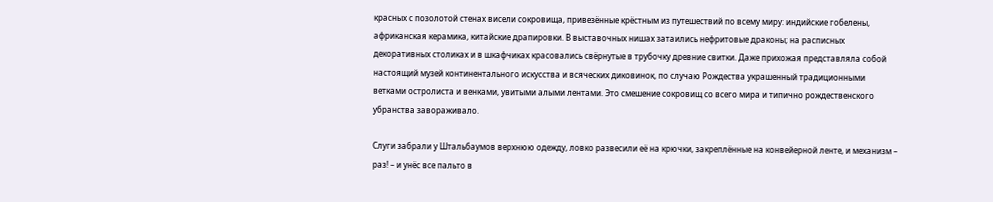красных с позолотой стенах висели сокровища, привезённые крёстным из путешествий по всему миру: индийские гобелены, африканская керамика, китайские драпировки. В выставочных нишах затаились нефритовые драконы; на расписных декоративных столиках и в шкафчиках красовались свёрнутые в трубочку древние свитки. Даже прихожая представляла собой настоящий музей континентального искусства и всяческих диковинок, по случаю Рождества украшенный традиционными ветками остролиста и венками, увитыми алыми лентами. Это смешение сокровищ со всего мира и типично рождественского убранства завораживало.

Слуги забрали у Штальбаумов верхнюю одежду, ловко развесили её на крючки, закреплённые на конвейерной ленте, и механизм – раз! – и унёс все пальто в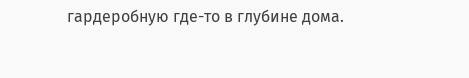гардеробную где-то в глубине дома.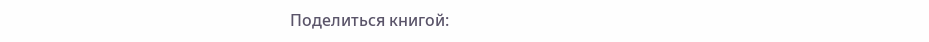Поделиться книгой: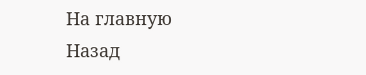На главную
Назад